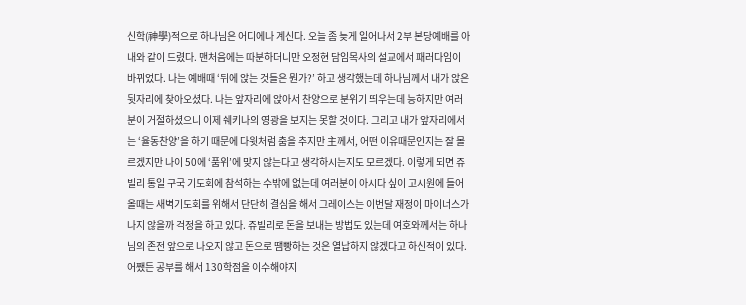신학(神學)적으로 하나님은 어디에나 계신다. 오늘 좀 늦게 일어나서 2부 본당예배를 아내와 같이 드렸다. 맨처음에는 따분하더니만 오정현 담임목사의 설교에서 패러다임이 바뀌었다. 나는 예배때 ‘뒤에 앉는 것들은 뭔가?’ 하고 생각했는데 하나님께서 내가 앉은 뒷자리에 찾아오셨다. 나는 앞자리에 앉아서 찬양으로 분위기 띄우는데 능하지만 여러분이 거절하셨으니 이제 쉐키나의 영광을 보지는 못할 것이다. 그리고 내가 앞자리에서는 ‘율동찬양’을 하기 때문에 다윗처럼 춤을 추지만 主께서, 어떤 이유때문인지는 잘 몰르겠지만 나이 50에 ‘품위’에 맞지 않는다고 생각하시는지도 모르겠다. 이렇게 되면 쥬빌리 통일 구국 기도회에 참석하는 수밖에 없는데 여러분이 아시다 싶이 고시원에 들어 올때는 새벽기도회를 위해서 단단히 결심을 해서 그레이스는 이번달 재정이 마이너스가 나지 않을까 걱정을 하고 있다. 쥬빌리로 돈을 보내는 방법도 있는데 여호와께서는 하나님의 존전 앞으로 나오지 않고 돈으로 땜빵하는 것은 열납하지 않겠다고 하신적이 있다. 어쨌든 공부를 해서 130학점을 이수해야지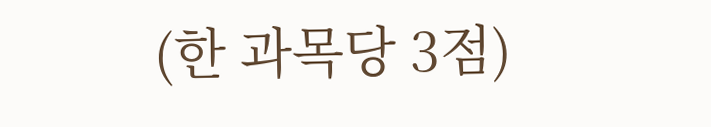(한 과목당 3점)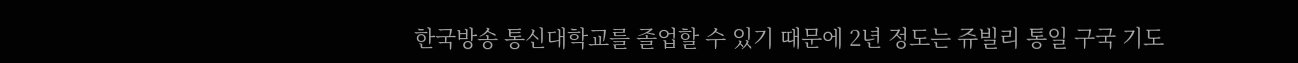한국방송 통신대학교를 졸업할 수 있기 때문에 2년 정도는 쥬빌리 통일 구국 기도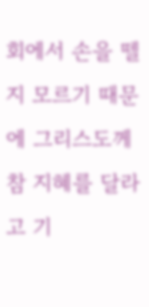회에서 손을 뗄지 모르기 때문에 그리스도께 참 지혜를 달라고 기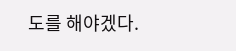도를 해야겠다.